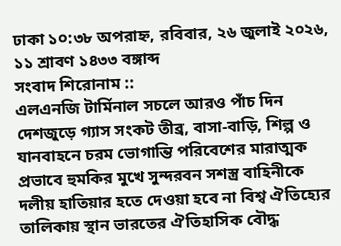ঢাকা ১০:৩৮ অপরাহ্ন, রবিবার, ২৬ জুলাই ২০২৬, ১১ শ্রাবণ ১৪৩৩ বঙ্গাব্দ
সংবাদ শিরোনাম ::
এলএনজি টার্মিনাল সচলে আরও পাঁচ দিন দেশজুড়ে গ্যাস সংকট তীব্র, বাসা-বাড়ি, শিল্প ও যানবাহনে চরম ভোগান্তি পরিবেশের মারাত্মক প্রভাবে হুমকির মুখে সুন্দরবন সশস্ত্র বাহিনীকে দলীয় হাতিয়ার হতে দেওয়া হবে না বিশ্ব ঐতিহ্যের তালিকায় স্থান ভারতের ঐতিহাসিক বৌদ্ধ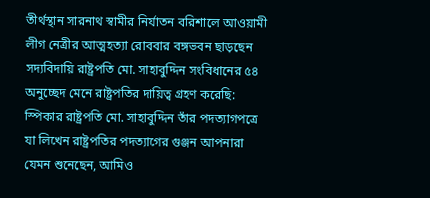তীর্থস্থান সারনাথ স্বামীর নির্যাতন বরিশালে আওয়ামী লীগ নেত্রীর আত্মহত্যা রোববার বঙ্গভবন ছাড়ছেন সদ্যবিদায়ি রাষ্ট্রপতি মো. সাহাবুদ্দিন সংবিধানের ৫৪ অনুচ্ছেদ মেনে রাষ্ট্রপতির দায়িত্ব গ্রহণ করেছি: স্পিকার রাষ্ট্রপতি মো. সাহাবুদ্দিন তাঁর পদত্যাগপত্রে যা লিখেন রাষ্ট্রপতির পদত্যাগের গুঞ্জন আপনারা যেমন শুনেছেন, আমিও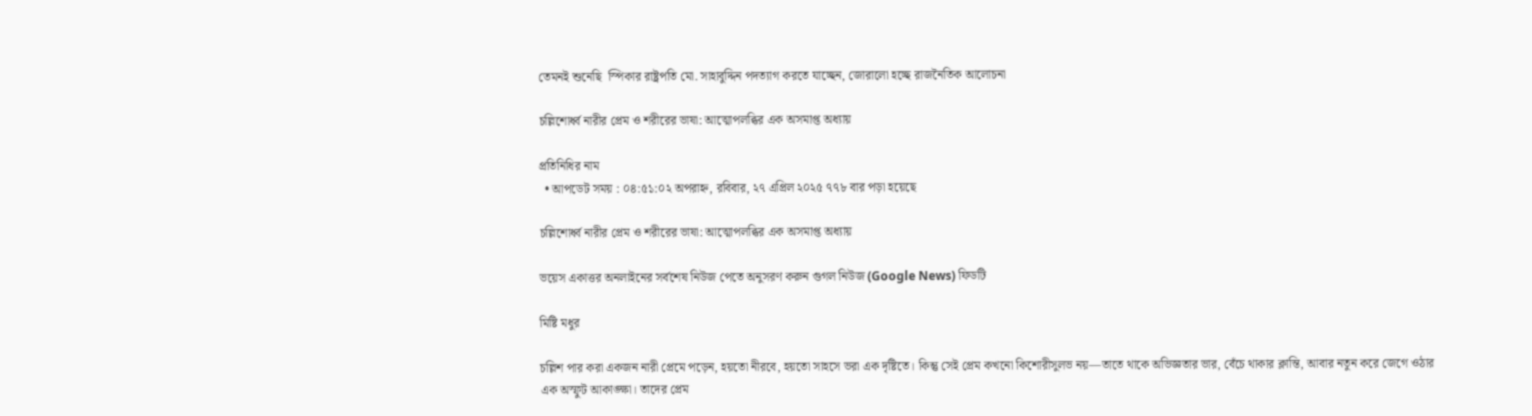তেমনই শুনেছি  স্পিকার রাষ্ট্রপতি মো. সাহাবুদ্দিন পদত্যাগ করতে যাচ্ছেন, জোরালো হচ্ছে রাজনৈতিক আলোচনা

চল্লিশোর্ধ্ব নারীর প্রেম ও শরীরের ভাষা: আত্মোপলব্ধির এক অসমাপ্ত অধ্যায়

প্রতিনিধির নাম
  • আপডেট সময় : ০৪:৫১:০২ অপরাহ্ন, রবিবার, ২৭ এপ্রিল ২০২৫ ৭৭৮ বার পড়া হয়েছে

চল্লিশোর্ধ্ব নারীর প্রেম ও শরীরের ভাষা: আত্মোপলব্ধির এক অসমাপ্ত অধ্যায়

ভয়েস একাত্তর অনলাইনের সর্বশেষ নিউজ পেতে অনুসরণ করুন গুগল নিউজ (Google News) ফিডটি

মিষ্টি মধুর

চল্লিশ পার করা একজন নারী প্রেমে পড়েন, হয়তো নীরবে, হয়তো সাহসে ভরা এক দৃষ্টিতে। কিন্তু সেই প্রেম কখনো কিশোরীসুলভ নয়—তাতে থাকে অভিজ্ঞতার ভার, বেঁচে থাকার ক্লান্তি, আবার নতুন করে জেগে ওঠার এক অস্ফুট আকাঙ্ক্ষা। তাদের প্রেম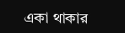একা থাকার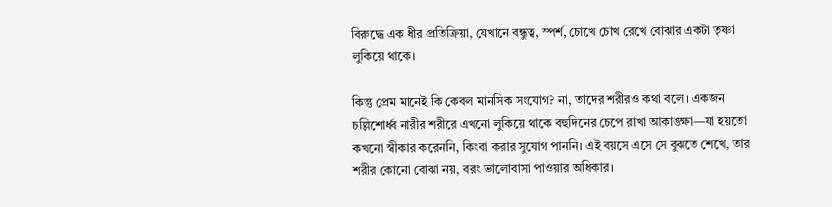বিরুদ্ধে এক ধীর প্রতিক্রিয়া, যেখানে বন্ধুত্ব, স্পর্শ, চোখে চোখ রেখে বোঝার একটা তৃষ্ণা লুকিয়ে থাকে।

কিন্তু প্রেম মানেই কি কেবল মানসিক সংযোগ? না, তাদের শরীরও কথা বলে। একজন চল্লিশোর্ধ্ব নারীর শরীরে এখনো লুকিয়ে থাকে বহুদিনের চেপে রাখা আকাঙ্ক্ষা—যা হয়তো কখনো স্বীকার করেননি, কিংবা করার সুযোগ পাননি। এই বয়সে এসে সে বুঝতে শেখে, তার শরীর কোনো বোঝা নয়, বরং ভালোবাসা পাওয়ার অধিকার।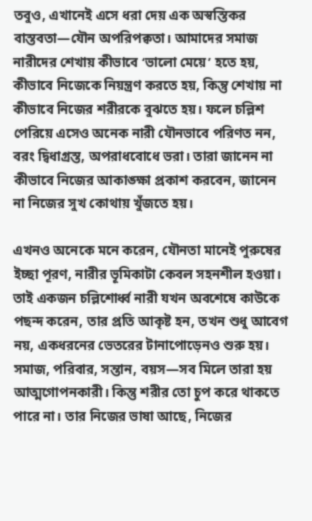তবুও, এখানেই এসে ধরা দেয় এক অস্বস্তিকর বাস্তবতা—যৌন অপরিপক্বতা। আমাদের সমাজ নারীদের শেখায় কীভাবে ‘ভালো মেয়ে’ হতে হয়, কীভাবে নিজেকে নিয়ন্ত্রণ করতে হয়, কিন্তু শেখায় না কীভাবে নিজের শরীরকে বুঝতে হয়। ফলে চল্লিশ পেরিয়ে এসেও অনেক নারী যৌনভাবে পরিণত নন, বরং দ্বিধাগ্রস্ত, অপরাধবোধে ভরা। তারা জানেন না কীভাবে নিজের আকাঙ্ক্ষা প্রকাশ করবেন, জানেন না নিজের সুখ কোথায় খুঁজতে হয়।

এখনও অনেকে মনে করেন, যৌনতা মানেই পুরুষের ইচ্ছা পূরণ, নারীর ভূমিকাটা কেবল সহনশীল হওয়া। তাই একজন চল্লিশোর্ধ্ব নারী যখন অবশেষে কাউকে পছন্দ করেন, তার প্রতি আকৃষ্ট হন, তখন শুধু আবেগ নয়, একধরনের ভেতরের টানাপোড়েনও শুরু হয়। সমাজ, পরিবার, সন্তান, বয়স—সব মিলে তারা হয় আত্মগোপনকারী। কিন্তু শরীর তো চুপ করে থাকতে পারে না। তার নিজের ভাষা আছে, নিজের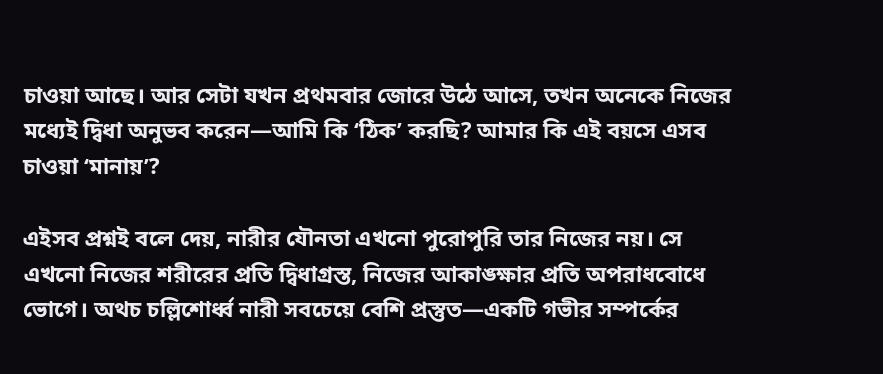চাওয়া আছে। আর সেটা যখন প্রথমবার জোরে উঠে আসে, তখন অনেকে নিজের মধ্যেই দ্বিধা অনুভব করেন—আমি কি ‘ঠিক’ করছি? আমার কি এই বয়সে এসব চাওয়া ‘মানায়’?

এইসব প্রশ্নই বলে দেয়, নারীর যৌনতা এখনো পুরোপুরি তার নিজের নয়। সে এখনো নিজের শরীরের প্রতি দ্বিধাগ্রস্ত, নিজের আকাঙ্ক্ষার প্রতি অপরাধবোধে ভোগে। অথচ চল্লিশোর্ধ্ব নারী সবচেয়ে বেশি প্রস্তুত—একটি গভীর সম্পর্কের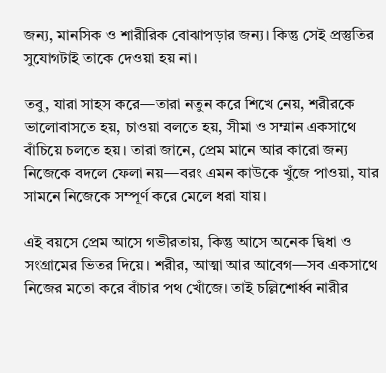জন্য, মানসিক ও শারীরিক বোঝাপড়ার জন্য। কিন্তু সেই প্রস্তুতির সুযোগটাই তাকে দেওয়া হয় না।

তবু, যারা সাহস করে—তারা নতুন করে শিখে নেয়, শরীরকে ভালোবাসতে হয়, চাওয়া বলতে হয়, সীমা ও সম্মান একসাথে বাঁচিয়ে চলতে হয়। তারা জানে, প্রেম মানে আর কারো জন্য নিজেকে বদলে ফেলা নয়—বরং এমন কাউকে খুঁজে পাওয়া, যার সামনে নিজেকে সম্পূর্ণ করে মেলে ধরা যায়।

এই বয়সে প্রেম আসে গভীরতায়, কিন্তু আসে অনেক দ্বিধা ও সংগ্রামের ভিতর দিয়ে। শরীর, আত্মা আর আবেগ—সব একসাথে নিজের মতো করে বাঁচার পথ খোঁজে। তাই চল্লিশোর্ধ্ব নারীর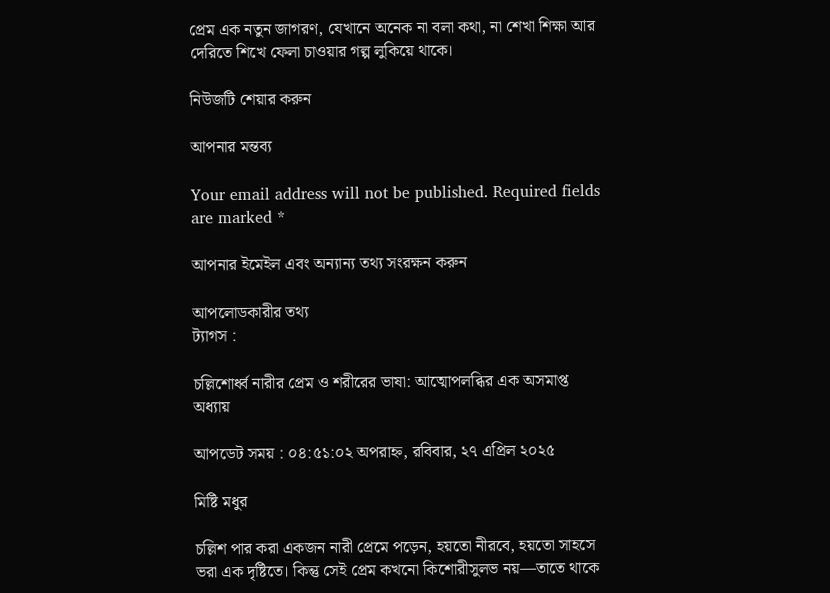প্রেম এক নতুন জাগরণ, যেখানে অনেক না বলা কথা, না শেখা শিক্ষা আর দেরিতে শিখে ফেলা চাওয়ার গল্প লুকিয়ে থাকে।

নিউজটি শেয়ার করুন

আপনার মন্তব্য

Your email address will not be published. Required fields are marked *

আপনার ইমেইল এবং অন্যান্য তথ্য সংরক্ষন করুন

আপলোডকারীর তথ্য
ট্যাগস :

চল্লিশোর্ধ্ব নারীর প্রেম ও শরীরের ভাষা: আত্মোপলব্ধির এক অসমাপ্ত অধ্যায়

আপডেট সময় : ০৪:৫১:০২ অপরাহ্ন, রবিবার, ২৭ এপ্রিল ২০২৫

মিষ্টি মধুর

চল্লিশ পার করা একজন নারী প্রেমে পড়েন, হয়তো নীরবে, হয়তো সাহসে ভরা এক দৃষ্টিতে। কিন্তু সেই প্রেম কখনো কিশোরীসুলভ নয়—তাতে থাকে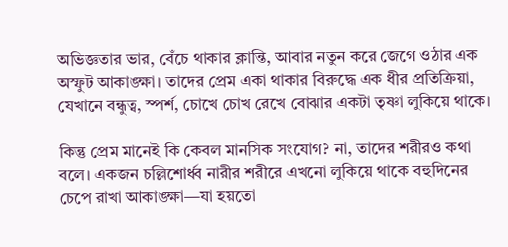অভিজ্ঞতার ভার, বেঁচে থাকার ক্লান্তি, আবার নতুন করে জেগে ওঠার এক অস্ফুট আকাঙ্ক্ষা। তাদের প্রেম একা থাকার বিরুদ্ধে এক ধীর প্রতিক্রিয়া, যেখানে বন্ধুত্ব, স্পর্শ, চোখে চোখ রেখে বোঝার একটা তৃষ্ণা লুকিয়ে থাকে।

কিন্তু প্রেম মানেই কি কেবল মানসিক সংযোগ? না, তাদের শরীরও কথা বলে। একজন চল্লিশোর্ধ্ব নারীর শরীরে এখনো লুকিয়ে থাকে বহুদিনের চেপে রাখা আকাঙ্ক্ষা—যা হয়তো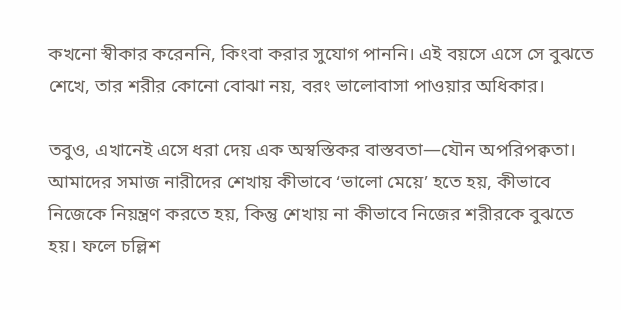কখনো স্বীকার করেননি, কিংবা করার সুযোগ পাননি। এই বয়সে এসে সে বুঝতে শেখে, তার শরীর কোনো বোঝা নয়, বরং ভালোবাসা পাওয়ার অধিকার।

তবুও, এখানেই এসে ধরা দেয় এক অস্বস্তিকর বাস্তবতা—যৌন অপরিপক্বতা। আমাদের সমাজ নারীদের শেখায় কীভাবে ‘ভালো মেয়ে’ হতে হয়, কীভাবে নিজেকে নিয়ন্ত্রণ করতে হয়, কিন্তু শেখায় না কীভাবে নিজের শরীরকে বুঝতে হয়। ফলে চল্লিশ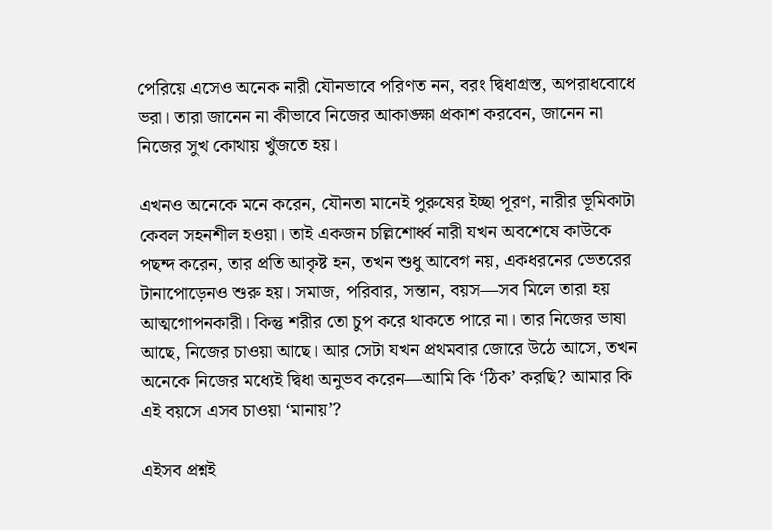পেরিয়ে এসেও অনেক নারী যৌনভাবে পরিণত নন, বরং দ্বিধাগ্রস্ত, অপরাধবোধে ভরা। তারা জানেন না কীভাবে নিজের আকাঙ্ক্ষা প্রকাশ করবেন, জানেন না নিজের সুখ কোথায় খুঁজতে হয়।

এখনও অনেকে মনে করেন, যৌনতা মানেই পুরুষের ইচ্ছা পূরণ, নারীর ভূমিকাটা কেবল সহনশীল হওয়া। তাই একজন চল্লিশোর্ধ্ব নারী যখন অবশেষে কাউকে পছন্দ করেন, তার প্রতি আকৃষ্ট হন, তখন শুধু আবেগ নয়, একধরনের ভেতরের টানাপোড়েনও শুরু হয়। সমাজ, পরিবার, সন্তান, বয়স—সব মিলে তারা হয় আত্মগোপনকারী। কিন্তু শরীর তো চুপ করে থাকতে পারে না। তার নিজের ভাষা আছে, নিজের চাওয়া আছে। আর সেটা যখন প্রথমবার জোরে উঠে আসে, তখন অনেকে নিজের মধ্যেই দ্বিধা অনুভব করেন—আমি কি ‘ঠিক’ করছি? আমার কি এই বয়সে এসব চাওয়া ‘মানায়’?

এইসব প্রশ্নই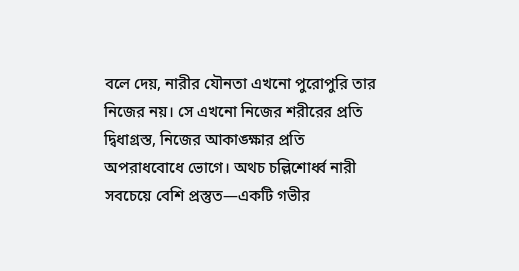বলে দেয়, নারীর যৌনতা এখনো পুরোপুরি তার নিজের নয়। সে এখনো নিজের শরীরের প্রতি দ্বিধাগ্রস্ত, নিজের আকাঙ্ক্ষার প্রতি অপরাধবোধে ভোগে। অথচ চল্লিশোর্ধ্ব নারী সবচেয়ে বেশি প্রস্তুত—একটি গভীর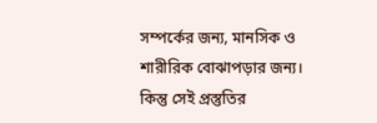সম্পর্কের জন্য, মানসিক ও শারীরিক বোঝাপড়ার জন্য। কিন্তু সেই প্রস্তুতির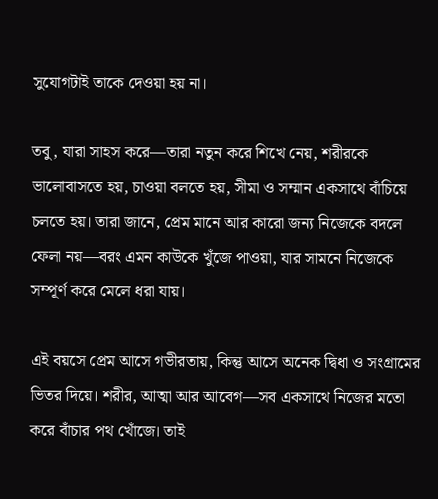সুযোগটাই তাকে দেওয়া হয় না।

তবু, যারা সাহস করে—তারা নতুন করে শিখে নেয়, শরীরকে ভালোবাসতে হয়, চাওয়া বলতে হয়, সীমা ও সম্মান একসাথে বাঁচিয়ে চলতে হয়। তারা জানে, প্রেম মানে আর কারো জন্য নিজেকে বদলে ফেলা নয়—বরং এমন কাউকে খুঁজে পাওয়া, যার সামনে নিজেকে সম্পূর্ণ করে মেলে ধরা যায়।

এই বয়সে প্রেম আসে গভীরতায়, কিন্তু আসে অনেক দ্বিধা ও সংগ্রামের ভিতর দিয়ে। শরীর, আত্মা আর আবেগ—সব একসাথে নিজের মতো করে বাঁচার পথ খোঁজে। তাই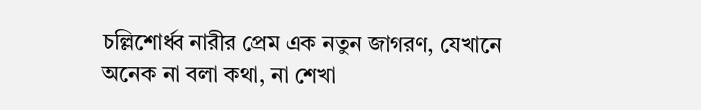চল্লিশোর্ধ্ব নারীর প্রেম এক নতুন জাগরণ, যেখানে অনেক না বলা কথা, না শেখা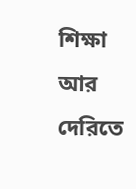শিক্ষা আর দেরিতে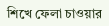শিখে ফেলা চাওয়ার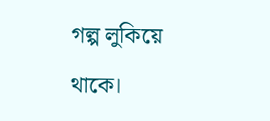গল্প লুকিয়ে থাকে।